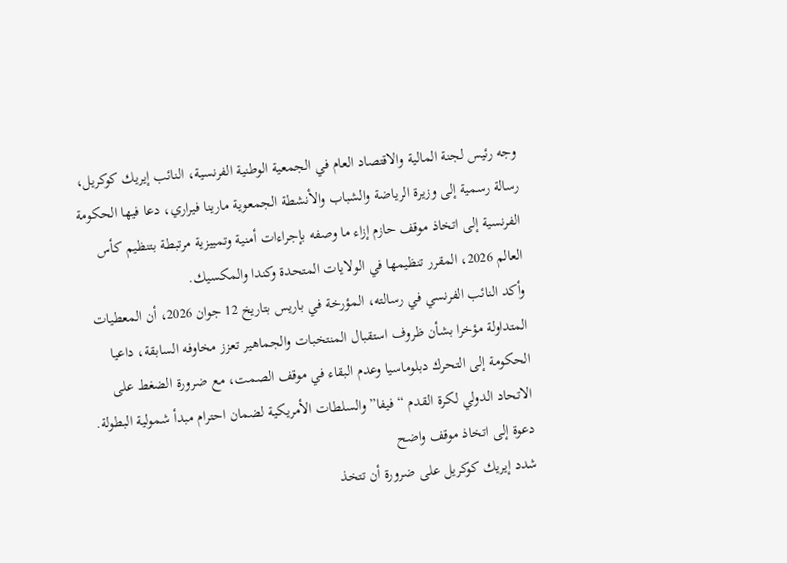وجه رئيس لجنة المالية والاقتصاد العام في الجمعية الوطنية الفرنسية، النائب إيريك كوكريل، رسالة رسمية إلى وزيرة الرياضة والشباب والأنشطة الجمعوية مارينا فيراري، دعا فيها الحكومة الفرنسية إلى اتخاذ موقف حازم إزاء ما وصفه بإجراءات أمنية وتمييزية مرتبطة بتنظيم كأس العالم 2026، المقرر تنظيمها في الولايات المتحدة وكندا والمكسيك.
وأكد النائب الفرنسي في رسالته، المؤرخة في باريس بتاريخ 12 جوان 2026، أن المعطيات المتداولة مؤخرا بشأن ظروف استقبال المنتخبات والجماهير تعزز مخاوفه السابقة، داعيا الحكومة إلى التحرك دبلوماسيا وعدم البقاء في موقف الصمت، مع ضرورة الضغط على الاتحاد الدولي لكرة القدم “فيفا” والسلطات الأمريكية لضمان احترام مبدأ شمولية البطولة.
دعوة إلى اتخاذ موقف واضح
شدد إيريك كوكريل على ضرورة أن تتخذ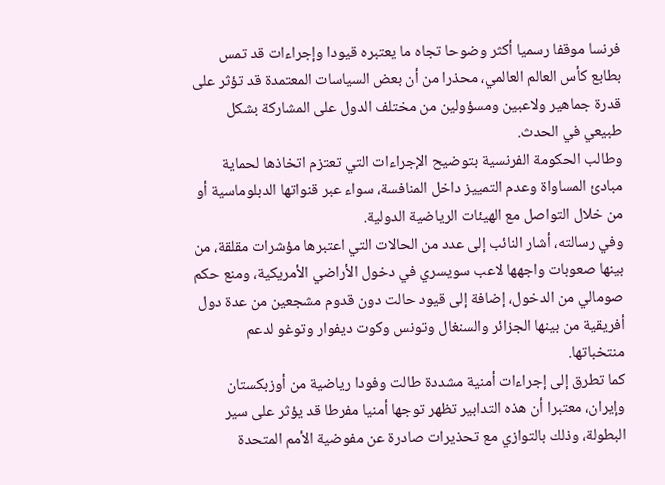فرنسا موقفا رسميا أكثر وضوحا تجاه ما يعتبره قيودا وإجراءات قد تمس بطابع كأس العالم العالمي، محذرا من أن بعض السياسات المعتمدة قد تؤثر على قدرة جماهير ولاعبين ومسؤولين من مختلف الدول على المشاركة بشكل طبيعي في الحدث.
وطالب الحكومة الفرنسية بتوضيح الإجراءات التي تعتزم اتخاذها لحماية مبادئ المساواة وعدم التمييز داخل المنافسة، سواء عبر قنواتها الدبلوماسية أو من خلال التواصل مع الهيئات الرياضية الدولية.
وفي رسالته، أشار النائب إلى عدد من الحالات التي اعتبرها مؤشرات مقلقة، من بينها صعوبات واجهها لاعب سويسري في دخول الأراضي الأمريكية، ومنع حكم صومالي من الدخول، إضافة إلى قيود حالت دون قدوم مشجعين من عدة دول أفريقية من بينها الجزائر والسنغال وتونس وكوت ديفوار وتوغو لدعم منتخباتها.
كما تطرق إلى إجراءات أمنية مشددة طالت وفودا رياضية من أوزبكستان وإيران، معتبرا أن هذه التدابير تظهر توجها أمنيا مفرطا قد يؤثر على سير البطولة، وذلك بالتوازي مع تحذيرات صادرة عن مفوضية الأمم المتحدة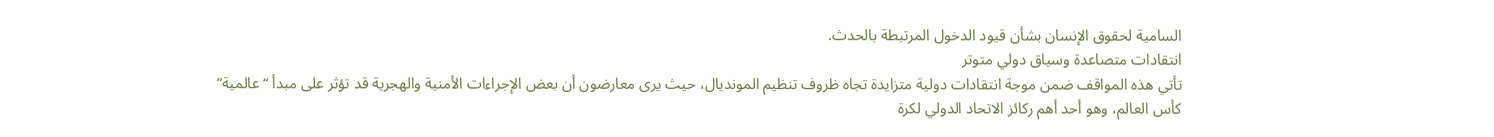السامية لحقوق الإنسان بشأن قيود الدخول المرتبطة بالحدث.
انتقادات متصاعدة وسياق دولي متوتر
تأتي هذه المواقف ضمن موجة انتقادات دولية متزايدة تجاه ظروف تنظيم المونديال، حيث يرى معارضون أن بعض الإجراءات الأمنية والهجرية قد تؤثر على مبدأ “عالمية” كأس العالم، وهو أحد أهم ركائز الاتحاد الدولي لكرة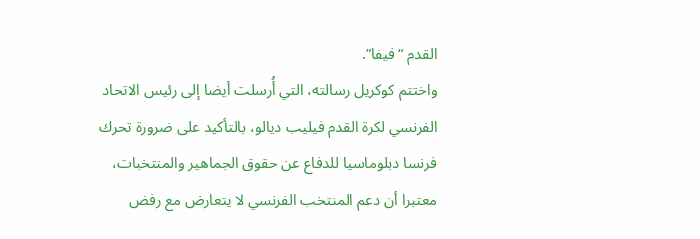القدم “فيفا”.
واختتم كوكريل رسالته، التي أُرسلت أيضا إلى رئيس الاتحاد الفرنسي لكرة القدم فيليب ديالو، بالتأكيد على ضرورة تحرك فرنسا دبلوماسيا للدفاع عن حقوق الجماهير والمنتخبات، معتبرا أن دعم المنتخب الفرنسي لا يتعارض مع رفض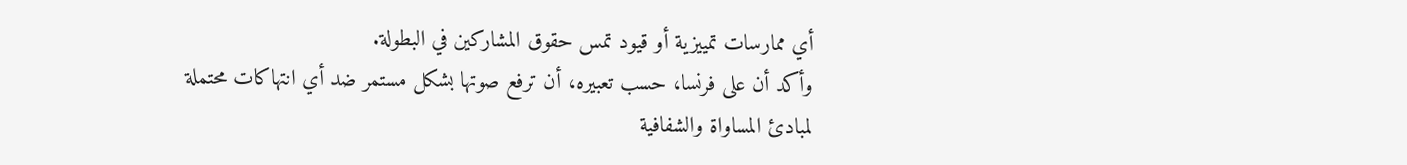أي ممارسات تمييزية أو قيود تمس حقوق المشاركين في البطولة.
وأكد أن على فرنسا، حسب تعبيره، أن ترفع صوتها بشكل مستمر ضد أي انتهاكات محتملة لمبادئ المساواة والشفافية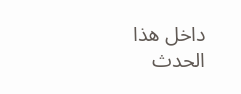داخل هذا الحدث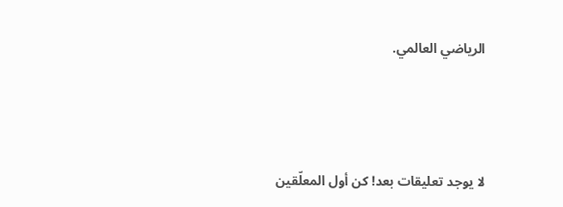الرياضي العالمي.



لا يوجد تعليقات بعد! كن أول المعلّقين